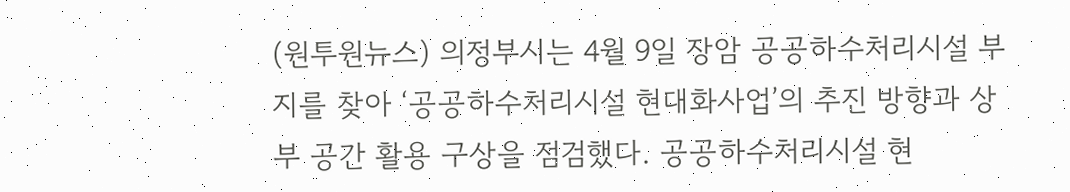(원투원뉴스) 의정부시는 4월 9일 장암 공공하수처리시설 부지를 찾아 ‘공공하수처리시설 현대화사업’의 추진 방향과 상부 공간 활용 구상을 점검했다. 공공하수처리시설 현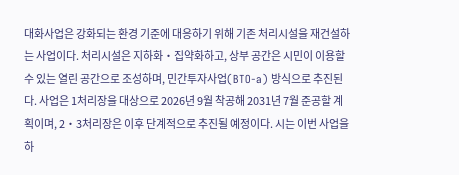대화사업은 강화되는 환경 기준에 대응하기 위해 기존 처리시설을 재건설하는 사업이다. 처리시설은 지하화‧집약화하고, 상부 공간은 시민이 이용할 수 있는 열린 공간으로 조성하며, 민간투자사업(BTO-a) 방식으로 추진된다. 사업은 1처리장을 대상으로 2026년 9월 착공해 2031년 7월 준공할 계획이며, 2‧3처리장은 이후 단계적으로 추진될 예정이다. 시는 이번 사업을 하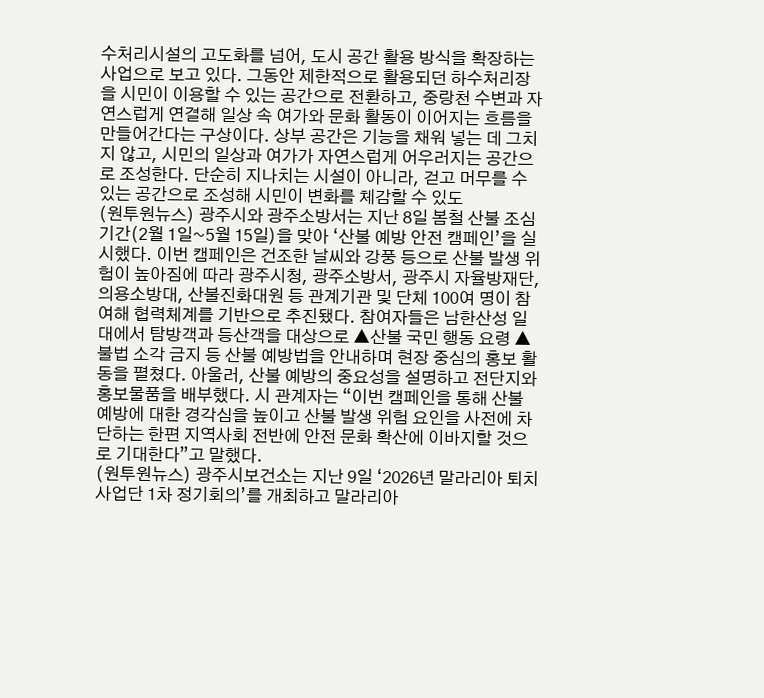수처리시설의 고도화를 넘어, 도시 공간 활용 방식을 확장하는 사업으로 보고 있다. 그동안 제한적으로 활용되던 하수처리장을 시민이 이용할 수 있는 공간으로 전환하고, 중랑천 수변과 자연스럽게 연결해 일상 속 여가와 문화 활동이 이어지는 흐름을 만들어간다는 구상이다. 상부 공간은 기능을 채워 넣는 데 그치지 않고, 시민의 일상과 여가가 자연스럽게 어우러지는 공간으로 조성한다. 단순히 지나치는 시설이 아니라, 걷고 머무를 수 있는 공간으로 조성해 시민이 변화를 체감할 수 있도
(원투원뉴스) 광주시와 광주소방서는 지난 8일 봄철 산불 조심 기간(2월 1일~5월 15일)을 맞아 ‘산불 예방 안전 캠페인’을 실시했다. 이번 캠페인은 건조한 날씨와 강풍 등으로 산불 발생 위험이 높아짐에 따라 광주시청, 광주소방서, 광주시 자율방재단, 의용소방대, 산불진화대원 등 관계기관 및 단체 100여 명이 참여해 협력체계를 기반으로 추진됐다. 참여자들은 남한산성 일대에서 탐방객과 등산객을 대상으로 ▲산불 국민 행동 요령 ▲불법 소각 금지 등 산불 예방법을 안내하며 현장 중심의 홍보 활동을 펼쳤다. 아울러, 산불 예방의 중요성을 설명하고 전단지와 홍보물품을 배부했다. 시 관계자는 “이번 캠페인을 통해 산불 예방에 대한 경각심을 높이고 산불 발생 위험 요인을 사전에 차단하는 한편 지역사회 전반에 안전 문화 확산에 이바지할 것으로 기대한다”고 말했다.
(원투원뉴스) 광주시보건소는 지난 9일 ‘2026년 말라리아 퇴치사업단 1차 정기회의’를 개최하고 말라리아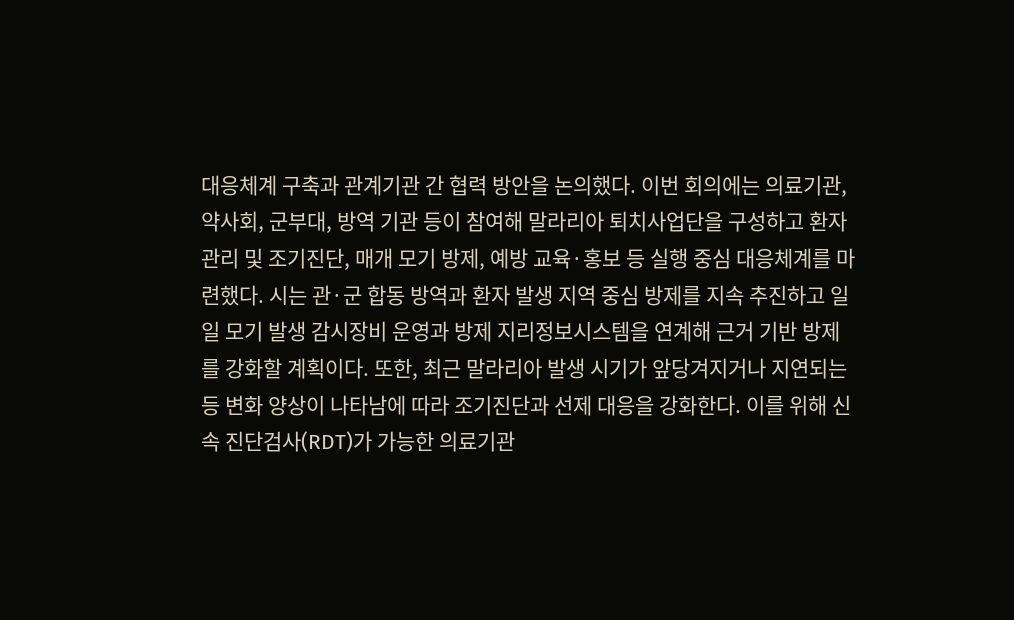대응체계 구축과 관계기관 간 협력 방안을 논의했다. 이번 회의에는 의료기관, 약사회, 군부대, 방역 기관 등이 참여해 말라리아 퇴치사업단을 구성하고 환자 관리 및 조기진단, 매개 모기 방제, 예방 교육·홍보 등 실행 중심 대응체계를 마련했다. 시는 관·군 합동 방역과 환자 발생 지역 중심 방제를 지속 추진하고 일일 모기 발생 감시장비 운영과 방제 지리정보시스템을 연계해 근거 기반 방제를 강화할 계획이다. 또한, 최근 말라리아 발생 시기가 앞당겨지거나 지연되는 등 변화 양상이 나타남에 따라 조기진단과 선제 대응을 강화한다. 이를 위해 신속 진단검사(RDT)가 가능한 의료기관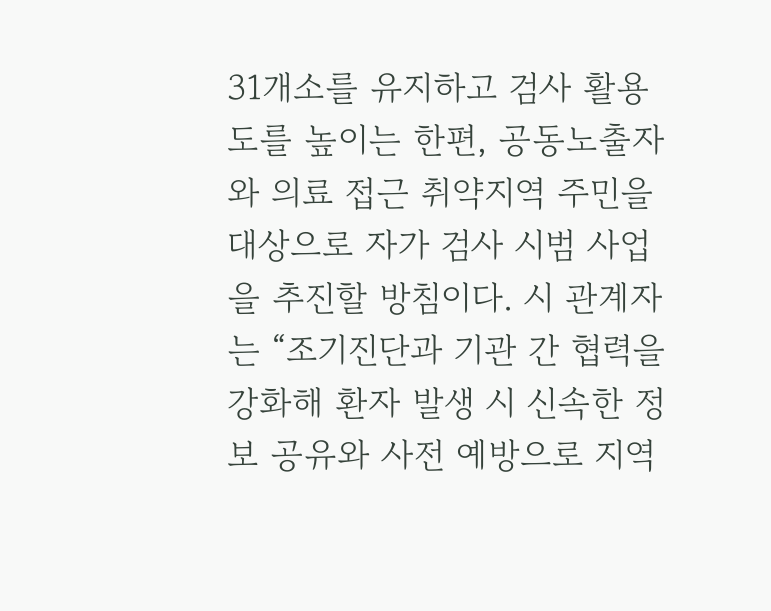31개소를 유지하고 검사 활용도를 높이는 한편, 공동노출자와 의료 접근 취약지역 주민을 대상으로 자가 검사 시범 사업을 추진할 방침이다. 시 관계자는 “조기진단과 기관 간 협력을 강화해 환자 발생 시 신속한 정보 공유와 사전 예방으로 지역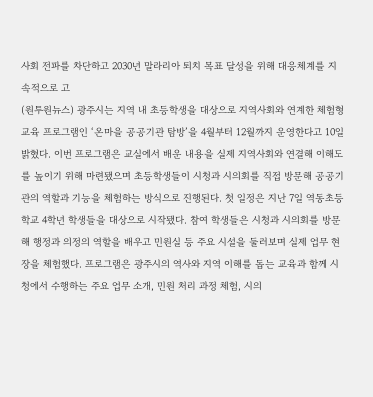사회 전파를 차단하고 2030년 말라리아 퇴치 목표 달성을 위해 대응체계를 지속적으로 고
(원투원뉴스) 광주시는 지역 내 초등학생을 대상으로 지역사회와 연계한 체험형 교육 프로그램인 ‘온마을 공공기관 탐방’을 4월부터 12월까지 운영한다고 10일 밝혔다. 이번 프로그램은 교실에서 배운 내용을 실제 지역사회와 연결해 이해도를 높이기 위해 마련됐으며 초등학생들이 시청과 시의회를 직접 방문해 공공기관의 역할과 기능을 체험하는 방식으로 진행된다. 첫 일정은 지난 7일 역동초등학교 4학년 학생들을 대상으로 시작됐다. 참여 학생들은 시청과 시의회를 방문해 행정과 의정의 역할을 배우고 민원실 등 주요 시설을 둘러보며 실제 업무 현장을 체험했다. 프로그램은 광주시의 역사와 지역 이해를 돕는 교육과 함께 시청에서 수행하는 주요 업무 소개, 민원 처리 과정 체험, 시의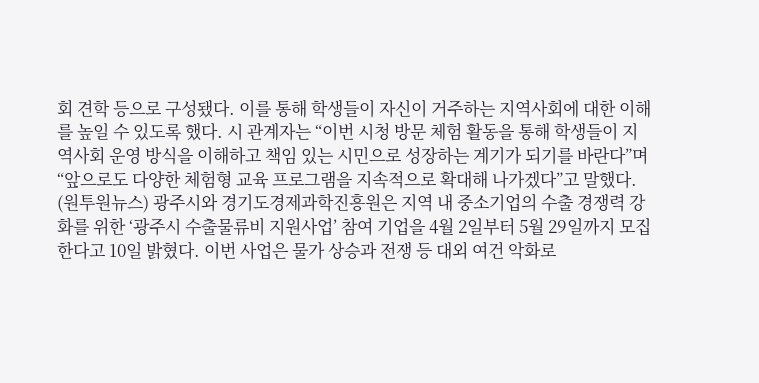회 견학 등으로 구성됐다. 이를 통해 학생들이 자신이 거주하는 지역사회에 대한 이해를 높일 수 있도록 했다. 시 관계자는 “이번 시청 방문 체험 활동을 통해 학생들이 지역사회 운영 방식을 이해하고 책임 있는 시민으로 성장하는 계기가 되기를 바란다”며 “앞으로도 다양한 체험형 교육 프로그램을 지속적으로 확대해 나가겠다”고 말했다.
(원투원뉴스) 광주시와 경기도경제과학진흥원은 지역 내 중소기업의 수출 경쟁력 강화를 위한 ‘광주시 수출물류비 지원사업’ 참여 기업을 4월 2일부터 5월 29일까지 모집한다고 10일 밝혔다. 이번 사업은 물가 상승과 전쟁 등 대외 여건 악화로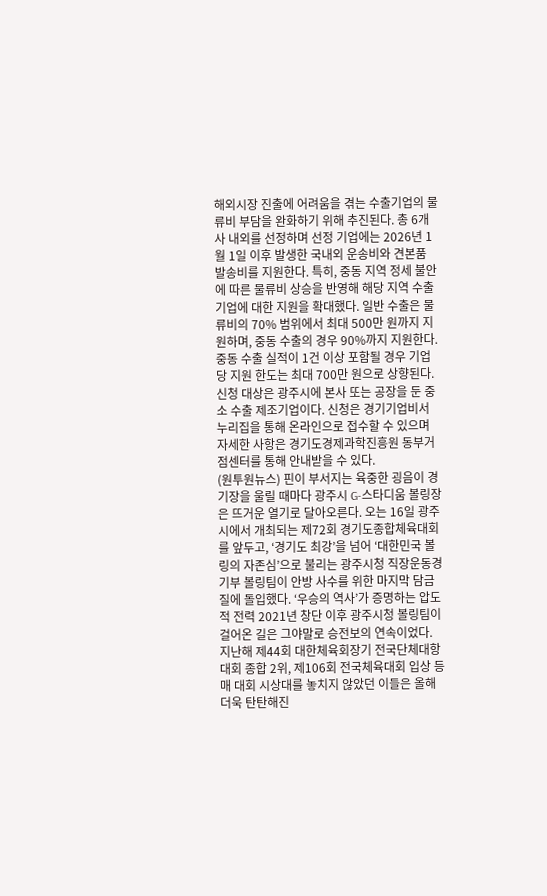해외시장 진출에 어려움을 겪는 수출기업의 물류비 부담을 완화하기 위해 추진된다. 총 6개 사 내외를 선정하며 선정 기업에는 2026년 1월 1일 이후 발생한 국내외 운송비와 견본품 발송비를 지원한다. 특히, 중동 지역 정세 불안에 따른 물류비 상승을 반영해 해당 지역 수출기업에 대한 지원을 확대했다. 일반 수출은 물류비의 70% 범위에서 최대 500만 원까지 지원하며, 중동 수출의 경우 90%까지 지원한다. 중동 수출 실적이 1건 이상 포함될 경우 기업당 지원 한도는 최대 700만 원으로 상향된다. 신청 대상은 광주시에 본사 또는 공장을 둔 중소 수출 제조기업이다. 신청은 경기기업비서 누리집을 통해 온라인으로 접수할 수 있으며 자세한 사항은 경기도경제과학진흥원 동부거점센터를 통해 안내받을 수 있다.
(원투원뉴스) 핀이 부서지는 육중한 굉음이 경기장을 울릴 때마다 광주시 G-스타디움 볼링장은 뜨거운 열기로 달아오른다. 오는 16일 광주시에서 개최되는 제72회 경기도종합체육대회를 앞두고, ‘경기도 최강’을 넘어 ‘대한민국 볼링의 자존심’으로 불리는 광주시청 직장운동경기부 볼링팀이 안방 사수를 위한 마지막 담금질에 돌입했다. ‘우승의 역사’가 증명하는 압도적 전력 2021년 창단 이후 광주시청 볼링팀이 걸어온 길은 그야말로 승전보의 연속이었다. 지난해 제44회 대한체육회장기 전국단체대항대회 종합 2위, 제106회 전국체육대회 입상 등 매 대회 시상대를 놓치지 않았던 이들은 올해 더욱 탄탄해진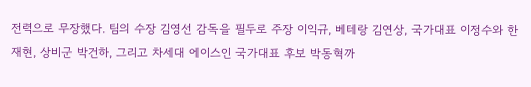전력으로 무장했다. 팀의 수장 김영선 감독을 필두로 주장 이익규, 베테랑 김연상, 국가대표 이정수와 한재현, 상비군 박건하, 그리고 차세대 에이스인 국가대표 후보 박동혁까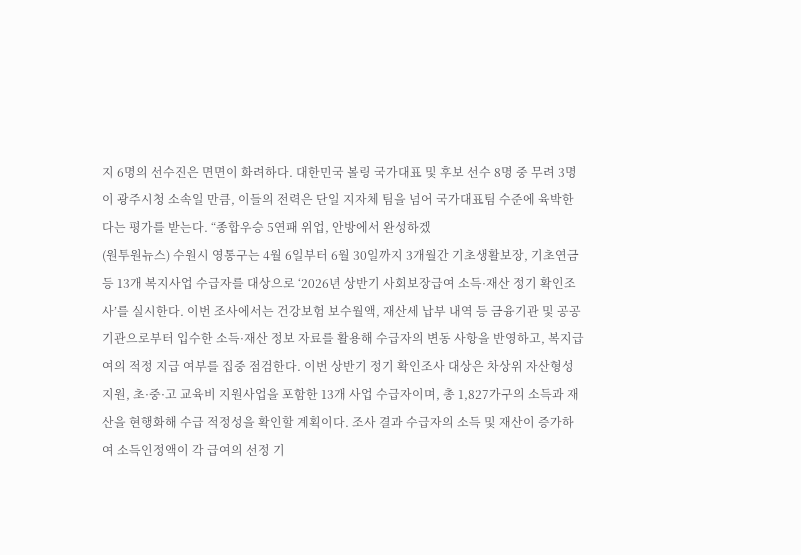지 6명의 선수진은 면면이 화려하다. 대한민국 볼링 국가대표 및 후보 선수 8명 중 무려 3명이 광주시청 소속일 만큼, 이들의 전력은 단일 지자체 팀을 넘어 국가대표팀 수준에 육박한다는 평가를 받는다. “종합우승 5연패 위업, 안방에서 완성하겠
(원투원뉴스) 수원시 영통구는 4월 6일부터 6월 30일까지 3개월간 기초생활보장, 기초연금 등 13개 복지사업 수급자를 대상으로 ‘2026년 상반기 사회보장급여 소득·재산 정기 확인조사’를 실시한다. 이번 조사에서는 건강보험 보수월액, 재산세 납부 내역 등 금융기관 및 공공기관으로부터 입수한 소득·재산 정보 자료를 활용해 수급자의 변동 사항을 반영하고, 복지급여의 적정 지급 여부를 집중 점검한다. 이번 상반기 정기 확인조사 대상은 차상위 자산형성지원, 초·중·고 교육비 지원사업을 포함한 13개 사업 수급자이며, 총 1,827가구의 소득과 재산을 현행화해 수급 적정성을 확인할 계획이다. 조사 결과 수급자의 소득 및 재산이 증가하여 소득인정액이 각 급여의 선정 기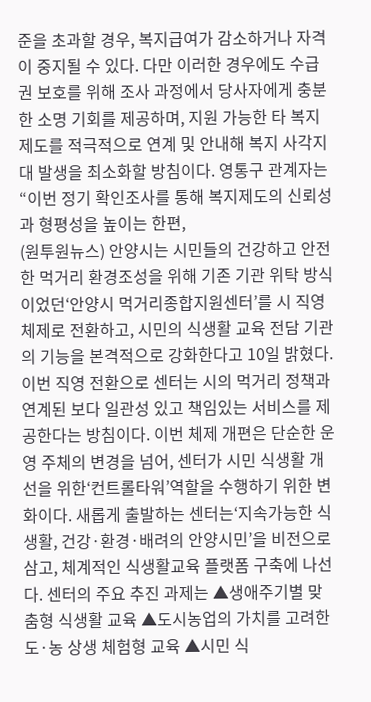준을 초과할 경우, 복지급여가 감소하거나 자격이 중지될 수 있다. 다만 이러한 경우에도 수급권 보호를 위해 조사 과정에서 당사자에게 충분한 소명 기회를 제공하며, 지원 가능한 타 복지제도를 적극적으로 연계 및 안내해 복지 사각지대 발생을 최소화할 방침이다. 영통구 관계자는 “이번 정기 확인조사를 통해 복지제도의 신뢰성과 형평성을 높이는 한편,
(원투원뉴스) 안양시는 시민들의 건강하고 안전한 먹거리 환경조성을 위해 기존 기관 위탁 방식이었던‘안양시 먹거리종합지원센터’를 시 직영체제로 전환하고, 시민의 식생활 교육 전담 기관의 기능을 본격적으로 강화한다고 10일 밝혔다. 이번 직영 전환으로 센터는 시의 먹거리 정책과 연계된 보다 일관성 있고 책임있는 서비스를 제공한다는 방침이다. 이번 체제 개편은 단순한 운영 주체의 변경을 넘어, 센터가 시민 식생활 개선을 위한‘컨트롤타워’역할을 수행하기 위한 변화이다. 새롭게 출발하는 센터는‘지속가능한 식생활, 건강·환경·배려의 안양시민’을 비전으로 삼고, 체계적인 식생활교육 플랫폼 구축에 나선다. 센터의 주요 추진 과제는 ▲생애주기별 맞춤형 식생활 교육 ▲도시농업의 가치를 고려한 도·농 상생 체험형 교육 ▲시민 식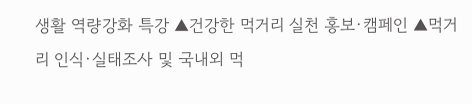생활 역량강화 특강 ▲건강한 먹거리 실천 홍보·캠페인 ▲먹거리 인식·실태조사 및 국내외 먹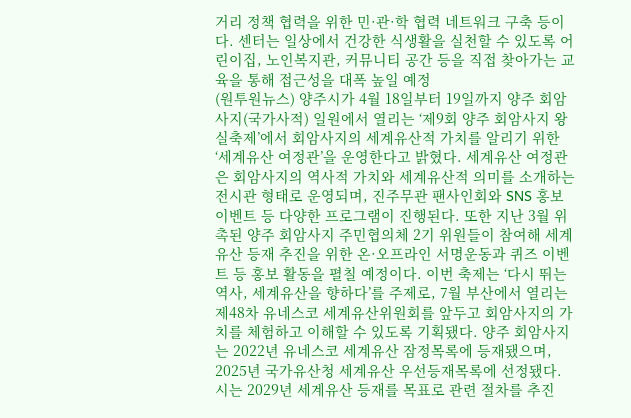거리 정책 협력을 위한 민·관·학 협력 네트워크 구축 등이다. 센터는 일상에서 건강한 식생활을 실천할 수 있도록 어린이집, 노인복지관, 커뮤니티 공간 등을 직접 찾아가는 교육을 통해 접근성을 대폭 높일 예정
(원투원뉴스) 양주시가 4월 18일부터 19일까지 양주 회암사지(국가사적) 일원에서 열리는 ‘제9회 양주 회암사지 왕실축제’에서 회암사지의 세계유산적 가치를 알리기 위한 ‘세계유산 여정관’을 운영한다고 밝혔다. 세계유산 여정관은 회암사지의 역사적 가치와 세계유산적 의미를 소개하는 전시관 형태로 운영되며, 진주무관 팬사인회와 SNS 홍보 이벤트 등 다양한 프로그램이 진행된다. 또한 지난 3월 위촉된 양주 회암사지 주민협의체 2기 위원들이 참여해 세계유산 등재 추진을 위한 온·오프라인 서명운동과 퀴즈 이벤트 등 홍보 활동을 펼칠 예정이다. 이번 축제는 ‘다시 뛰는 역사, 세계유산을 향하다’를 주제로, 7월 부산에서 열리는 제48차 유네스코 세계유산위원회를 앞두고 회암사지의 가치를 체험하고 이해할 수 있도록 기획됐다. 양주 회암사지는 2022년 유네스코 세계유산 잠정목록에 등재됐으며, 2025년 국가유산청 세계유산 우선등재목록에 선정됐다. 시는 2029년 세계유산 등재를 목표로 관련 절차를 추진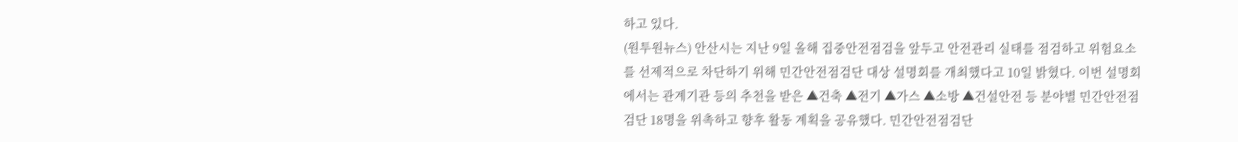하고 있다.
(원투원뉴스) 안산시는 지난 9일 올해 집중안전점검을 앞두고 안전관리 실태를 점검하고 위험요소를 선제적으로 차단하기 위해 민간안전점검단 대상 설명회를 개최했다고 10일 밝혔다. 이번 설명회에서는 관계기관 등의 추천을 받은 ▲건축 ▲전기 ▲가스 ▲소방 ▲건설안전 등 분야별 민간안전점검단 18명을 위촉하고 향후 활동 계획을 공유했다. 민간안전점검단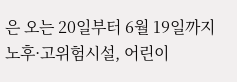은 오는 20일부터 6월 19일까지 노후·고위험시설, 어린이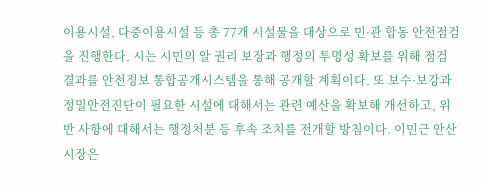이용시설, 다중이용시설 등 총 77개 시설물을 대상으로 민·관 합동 안전점검을 진행한다. 시는 시민의 알 권리 보장과 행정의 투명성 확보를 위해 점검 결과를 안전정보 통합공개시스템을 통해 공개할 계획이다. 또 보수·보강과 정밀안전진단이 필요한 시설에 대해서는 관련 예산을 확보해 개선하고, 위반 사항에 대해서는 행정처분 등 후속 조치를 전개할 방침이다. 이민근 안산시장은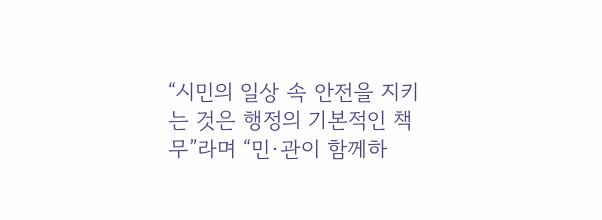“시민의 일상 속 안전을 지키는 것은 행정의 기본적인 책무”라며 “민·관이 함께하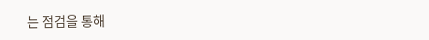는 점검을 통해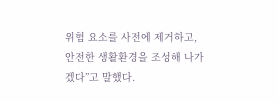위험 요소를 사전에 제거하고, 안전한 생활환경을 조성해 나가겠다”고 말했다.